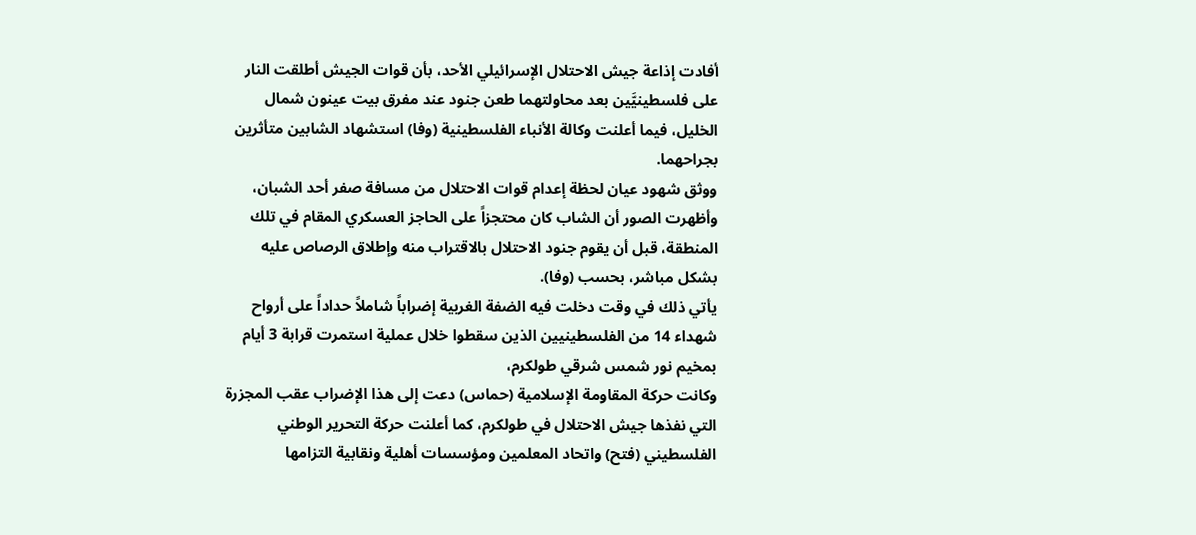أفادت إذاعة جيش الاحتلال الإسرائيلي الأحد، بأن قوات الجيش أطلقت النار على فلسطينيَّين بعد محاولتهما طعن جنود عند مفرق بيت عينون شمال الخليل، فيما أعلنت وكالة الأنباء الفلسطينية (وفا) استشهاد الشابين متأثرين بجراحهما.
ووثق شهود عيان لحظة إعدام قوات الاحتلال من مسافة صفر أحد الشبان، وأظهرت الصور أن الشاب كان محتجزاً على الحاجز العسكري المقام في تلك المنطقة، قبل أن يقوم جنود الاحتلال بالاقتراب منه وإطلاق الرصاص عليه بشكل مباشر، بحسب (وفا).
يأتي ذلك في وقت دخلت فيه الضفة الغربية إضراباً شاملاً حداداً على أرواح شهداء 14 من الفلسطينيين الذين سقطوا خلال عملية استمرت قرابة 3 أيام بمخيم نور شمس شرقي طولكرم،
وكانت حركة المقاومة الإسلامية (حماس) دعت إلى هذا الإضراب عقب المجزرة التي نفذها جيش الاحتلال في طولكرم، كما أعلنت حركة التحرير الوطني الفلسطيني (فتح) واتحاد المعلمين ومؤسسات أهلية ونقابية التزامها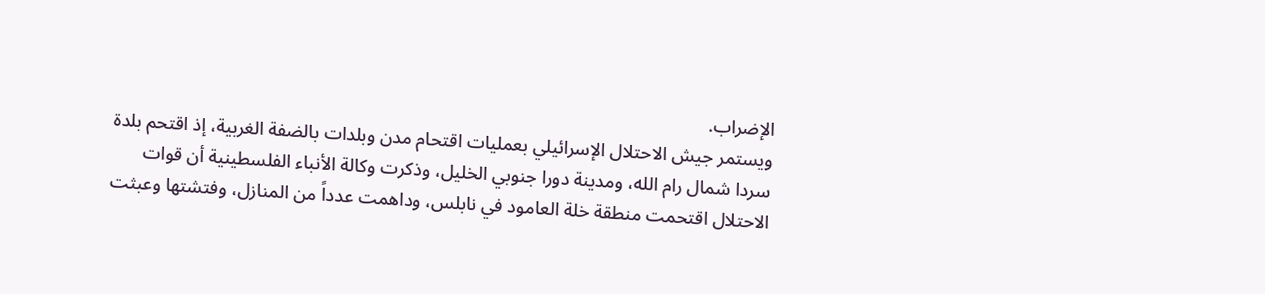الإضراب.
ويستمر جيش الاحتلال الإسرائيلي بعمليات اقتحام مدن وبلدات بالضفة الغربية، إذ اقتحم بلدة سردا شمال رام الله، ومدينة دورا جنوبي الخليل، وذكرت وكالة الأنباء الفلسطينية أن قوات الاحتلال اقتحمت منطقة خلة العامود في نابلس، وداهمت عدداً من المنازل، وفتشتها وعبثت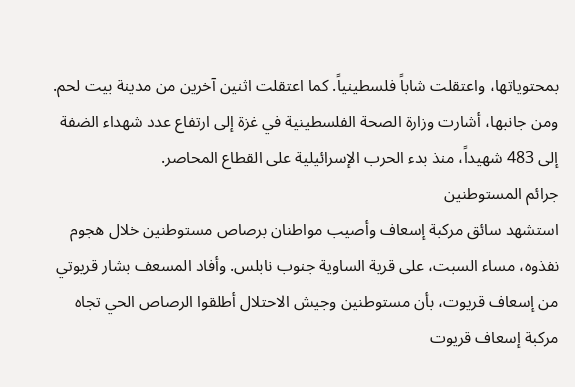بمحتوياتها، واعتقلت شاباً فلسطينياً. كما اعتقلت اثنين آخرين من مدينة بيت لحم.
ومن جانبها، أشارت وزارة الصحة الفلسطينية في غزة إلى ارتفاع عدد شهداء الضفة إلى 483 شهيداً، منذ بدء الحرب الإسرائيلية على القطاع المحاصر.
جرائم المستوطنين
استشهد سائق مركبة إسعاف وأصيب مواطنان برصاص مستوطنين خلال هجوم نفذوه، مساء السبت، على قرية الساوية جنوب نابلس. وأفاد المسعف بشار قريوتي من إسعاف قريوت، بأن مستوطنين وجيش الاحتلال أطلقوا الرصاص الحي تجاه مركبة إسعاف قريوت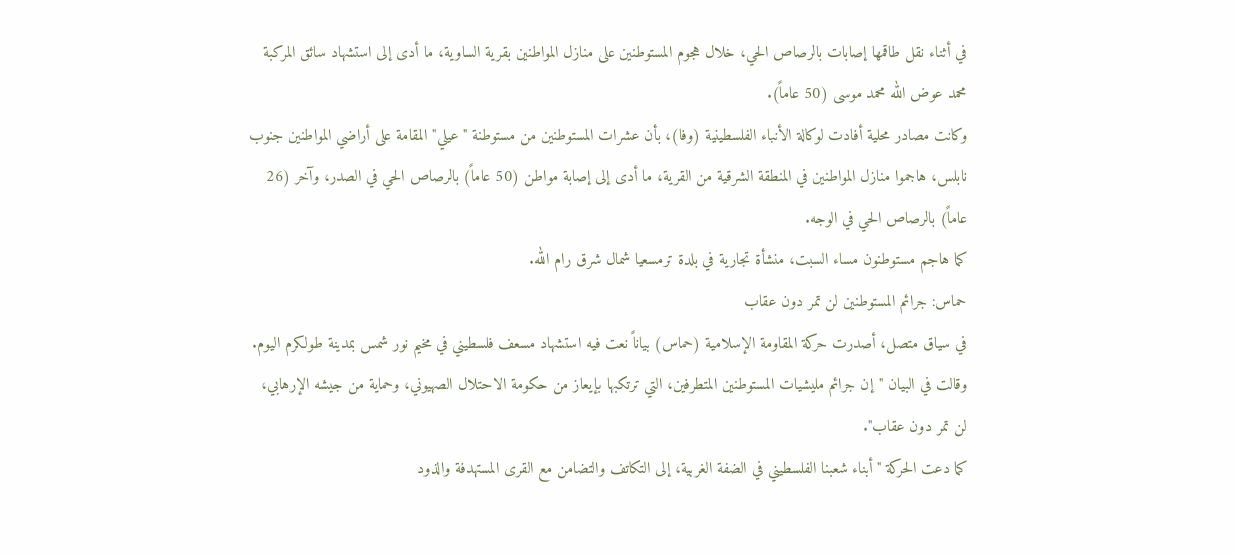في أثناء نقل طاقمها إصابات بالرصاص الحي، خلال هجوم المستوطنين على منازل المواطنين بقرية الساوية، ما أدى إلى استشهاد سائق المركبة محمد عوض الله محمد موسى (50 عاماً).
وكانت مصادر محلية أفادت لوكالة الأنباء الفلسطينية (وفا)، بأن عشرات المستوطنين من مستوطنة "عيلي" المقامة على أراضي المواطنين جنوب نابلس، هاجموا منازل المواطنين في المنطقة الشرقية من القرية، ما أدى إلى إصابة مواطن (50 عاماً) بالرصاص الحي في الصدر، وآخر (26 عاماً) بالرصاص الحي في الوجه.
كما هاجم مستوطنون مساء السبت، منشأة تجارية في بلدة ترمسعيا شمال شرق رام الله.
حماس: جرائم المستوطنين لن تمر دون عقاب
في سياق متصل، أصدرت حركة المقاومة الإسلامية (حماس) بياناً نعت فيه استشهاد مسعف فلسطيني في مخيم نور شمس بمدينة طولكرم اليوم.
وقالت في البيان "إن جرائم مليشيات المستوطنين المتطرفين، التي ترتكبها بإيعاز من حكومة الاحتلال الصهيوني، وحماية من جيشه الإرهابي، لن تمر دون عقاب".
كما دعت الحركة "أبناء شعبنا الفلسطيني في الضفة الغربية، إلى التكاتف والتضامن مع القرى المستهدفة والذود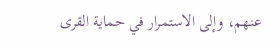عنهم، وإلى الاستمرار في حماية القرى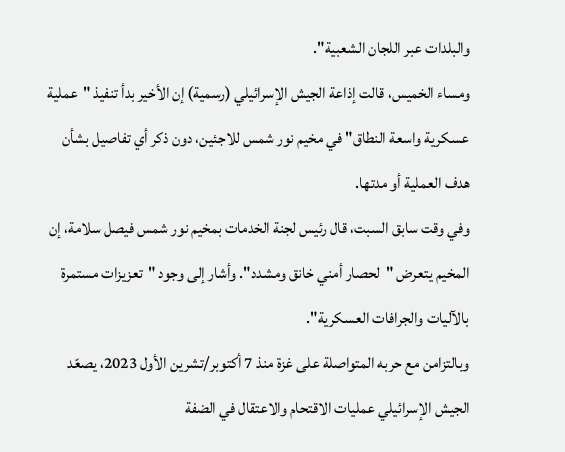والبلدات عبر اللجان الشعبية".
ومساء الخميس، قالت إذاعة الجيش الإسرائيلي (رسمية) إن الأخير بدأ تنفيذ "عملية عسكرية واسعة النطاق" في مخيم نور شمس للاجئين، دون ذكر أي تفاصيل بشأن هدف العملية أو مدتها.
وفي وقت سابق السبت، قال رئيس لجنة الخدمات بمخيم نور شمس فيصل سلامة، إن المخيم يتعرض "لحصار أمني خانق ومشدد". وأشار إلى وجود "تعزيزات مستمرة بالآليات والجرافات العسكرية".
وبالتزامن مع حربه المتواصلة على غزة منذ 7 أكتوبر/تشرين الأول 2023، يصعّد الجيش الإسرائيلي عمليات الاقتحام والاعتقال في الضفة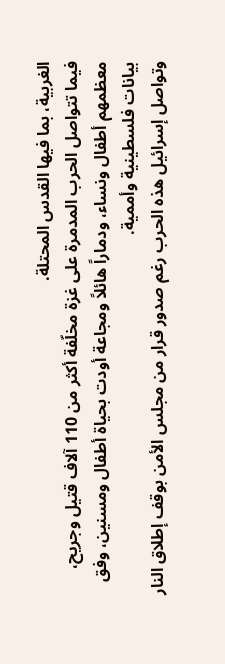الغربية، بما فيها القدس المحتلة.
فيما تتواصل الحرب المدمرة على غزة مخلّفة أكثر من 110 آلاف قتيل وجريح، معظمهم أطفال ونساء، ودماراً هائلاً ومجاعة أودت بحياة أطفال ومسنين، وفق بيانات فلسطينية وأممية.
وتواصل إسرائيل هذه الحرب رغم صدور قرار من مجلس الأمن بوقف إطلاق النار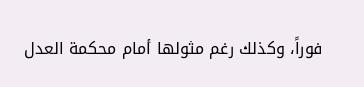فوراً، وكذلك رغم مثولها أمام محكمة العدل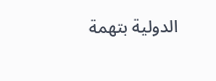الدولية بتهمة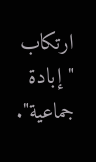ارتكاب "إبادة جماعية".